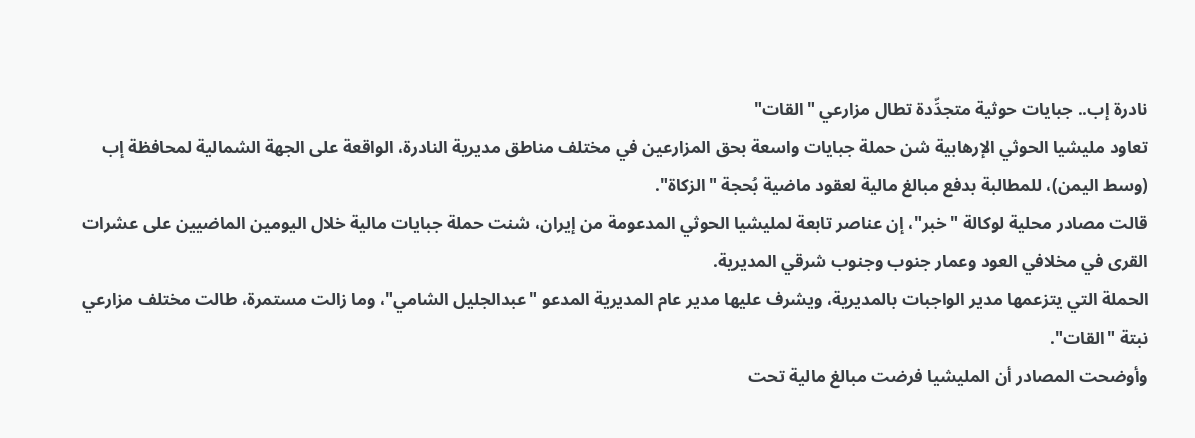نادرة إب.. جبايات حوثية متجدِّدة تطال مزارعي "القات"
تعاود مليشيا الحوثي الإرهابية شن حملة جبايات واسعة بحق المزارعين في مختلف مناطق مديرية النادرة، الواقعة على الجهة الشمالية لمحافظة إب (وسط اليمن)، للمطالبة بدفع مبالغ مالية لعقود ماضية بُحجة "الزكاة".
قالت مصادر محلية لوكالة "خبر"، إن عناصر تابعة لمليشيا الحوثي المدعومة من إيران، شنت حملة جبايات مالية خلال اليومين الماضيين على عشرات القرى في مخلافي العود وعمار جنوب وجنوب شرقي المديرية.
الحملة التي يتزعمها مدير الواجبات بالمديرية، ويشرف عليها مدير عام المديرية المدعو "عبدالجليل الشامي"، وما زالت مستمرة، طالت مختلف مزارعي نبتة "القات".
وأوضحت المصادر أن المليشيا فرضت مبالغ مالية تحت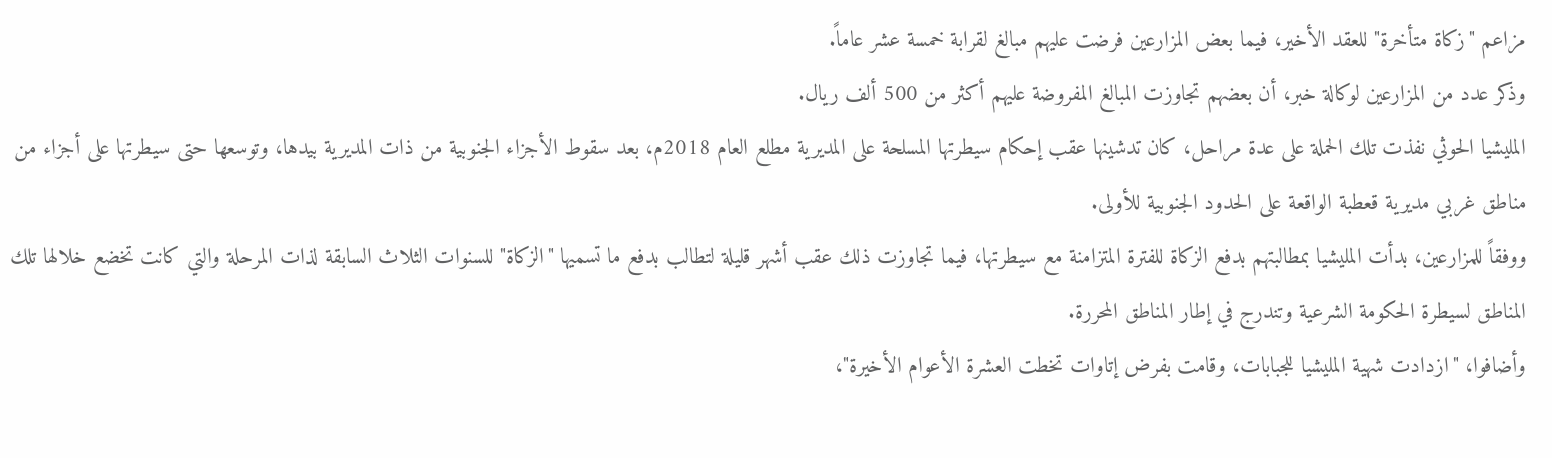مزاعم "زكاة متأخرة" للعقد الأخير، فيما بعض المزارعين فرضت عليهم مبالغ لقرابة خمسة عشر عاماً.
وذكر عدد من المزارعين لوكالة خبر، أن بعضهم تجاوزت المبالغ المفروضة عليهم أكثر من 500 ألف ريال.
المليشيا الحوثي نفذت تلك الحملة على عدة مراحل، كان تدشينها عقب إحكام سيطرتها المسلحة على المديرية مطلع العام 2018م، بعد سقوط الأجزاء الجنوبية من ذات المديرية بيدها، وتوسعها حتى سيطرتها على أجزاء من مناطق غربي مديرية قعطبة الواقعة على الحدود الجنوبية للأولى.
ووفقاً للمزارعين، بدأت المليشيا بمطالبتهم بدفع الزكاة للفترة المتزامنة مع سيطرتها، فيما تجاوزت ذلك عقب أشهر قليلة لتطالب بدفع ما تسميها "الزكاة" للسنوات الثلاث السابقة لذات المرحلة والتي كانت تخضع خلالها تلك المناطق لسيطرة الحكومة الشرعية وتندرج في إطار المناطق المحررة.
وأضافوا، "ازدادت شهية المليشيا للجبابات، وقامت بفرض إتاوات تخطت العشرة الأعوام الأخيرة"،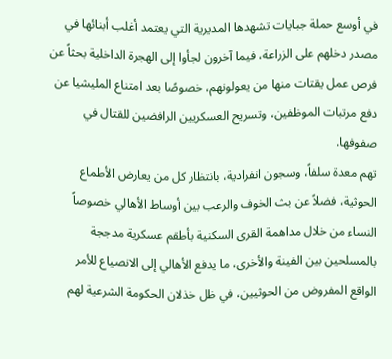في أوسع حملة جبايات تشهدها المديرية التي يعتمد أغلب أبنائها في مصدر دخلهم على الزراعة، فيما آخرون لجأوا إلى الهجرة الداخلية بحثاً عن فرص عمل يقتات منها من يعولونهم، خصوصًا بعد امتناع المليشيا عن دفع مرتبات الموظفين، وتسريح العسكريين الرافضين للقتال في صفوفها.
تهم معدة سلفاً، وسجون انفرادية، بانتظار كل من يعارض الأطماع الحوثية، فضلاً عن بث الخوف والرعب بين أوساط الأهالي خصوصاً النساء من خلال مداهمة القرى السكنية بأطقم عسكرية مدججة بالمسلحين بين الفينة والأخرى، ما يدفع الأهالي إلى الانصياع للأمر الواقع المفروض من الحوثيين، في ظل خذلان الحكومة الشرعية لهم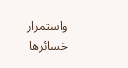واستمرار خسائرها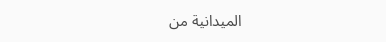الميدانية من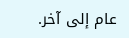عام إلى آخر.